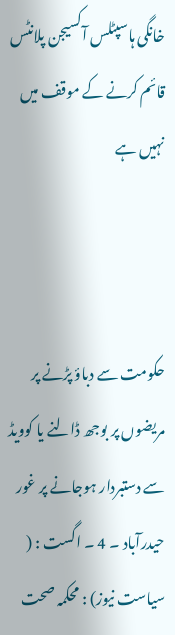خانگی ہاسپٹلس آکسیجن پلانٹس قائم کرنے کے موقف میں نہیں ہے



حکومت سے دباؤ پڑنے پر مریضوں پر بوجھ ڈالنے یا کوویڈ سے دستبردار ہوجانے پر غور
حیدرآباد ۔ 4 ۔ اگست : ( سیاست نیوز) : محکمہ صحت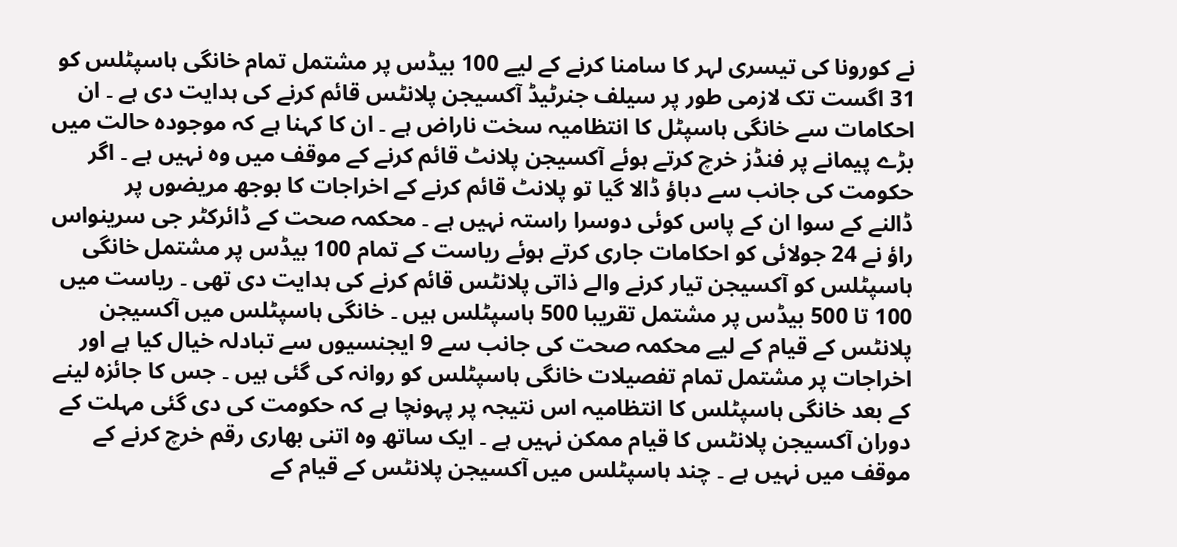نے کورونا کی تیسری لہر کا سامنا کرنے کے لیے 100 بیڈس پر مشتمل تمام خانگی ہاسپٹلس کو 31 اگست تک لازمی طور پر سیلف جنرٹیڈ آکسیجن پلانٹس قائم کرنے کی ہدایت دی ہے ۔ ان احکامات سے خانگی ہاسپٹل کا انتظامیہ سخت ناراض ہے ۔ ان کا کہنا ہے کہ موجودہ حالت میں بڑے پیمانے پر فنڈز خرچ کرتے ہوئے آکسیجن پلانٹ قائم کرنے کے موقف میں وہ نہیں ہے ۔ اگر حکومت کی جانب سے دباؤ ڈالا گیا تو پلانٹ قائم کرنے کے اخراجات کا بوجھ مریضوں پر
ڈالنے کے سوا ان کے پاس کوئی دوسرا راستہ نہیں ہے ۔ محکمہ صحت کے ڈائرکٹر جی سرینواس راؤ نے 24 جولائی کو احکامات جاری کرتے ہوئے ریاست کے تمام 100 بیڈس پر مشتمل خانگی ہاسپٹلس کو آکسیجن تیار کرنے والے ذاتی پلانٹس قائم کرنے کی ہدایت دی تھی ۔ ریاست میں 100 تا 500 بیڈس پر مشتمل تقریبا 500 ہاسپٹلس ہیں ۔ خانگی ہاسپٹلس میں آکسیجن پلانٹس کے قیام کے لیے محکمہ صحت کی جانب سے 9 ایجنسیوں سے تبادلہ خیال کیا ہے اور اخراجات پر مشتمل تمام تفصیلات خانگی ہاسپٹلس کو روانہ کی گئی ہیں ۔ جس کا جائزہ لینے کے بعد خانگی ہاسپٹلس کا انتظامیہ اس نتیجہ پر پہونچا ہے کہ حکومت کی دی گئی مہلت کے دوران آکسیجن پلانٹس کا قیام ممکن نہیں ہے ۔ ایک ساتھ وہ اتنی بھاری رقم خرچ کرنے کے موقف میں نہیں ہے ۔ چند ہاسپٹلس میں آکسیجن پلانٹس کے قیام کے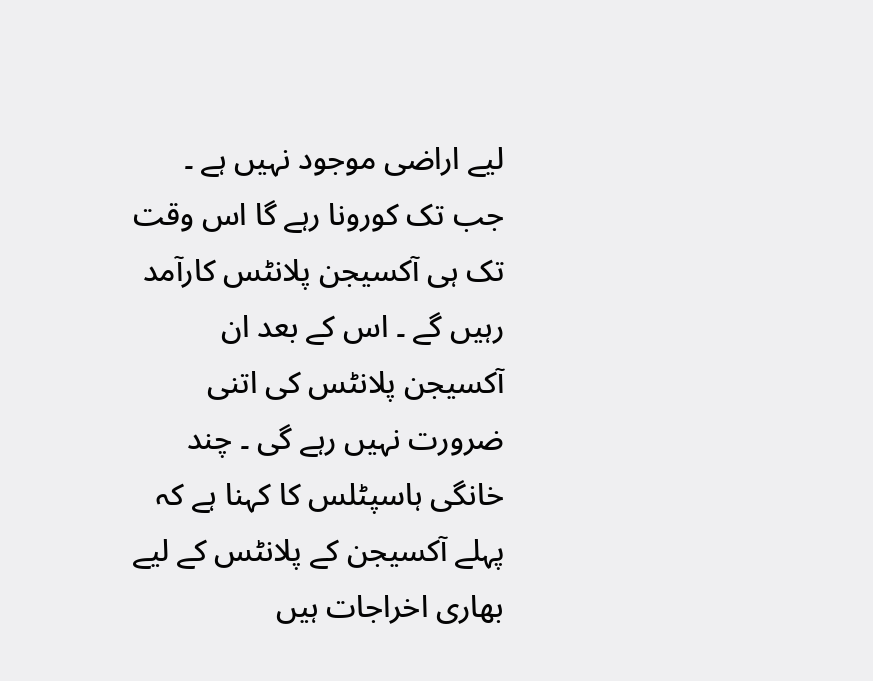لیے اراضی موجود نہیں ہے ۔ جب تک کورونا رہے گا اس وقت تک ہی آکسیجن پلانٹس کارآمد رہیں گے ۔ اس کے بعد ان آکسیجن پلانٹس کی اتنی ضرورت نہیں رہے گی ۔ چند خانگی ہاسپٹلس کا کہنا ہے کہ پہلے آکسیجن کے پلانٹس کے لیے بھاری اخراجات ہیں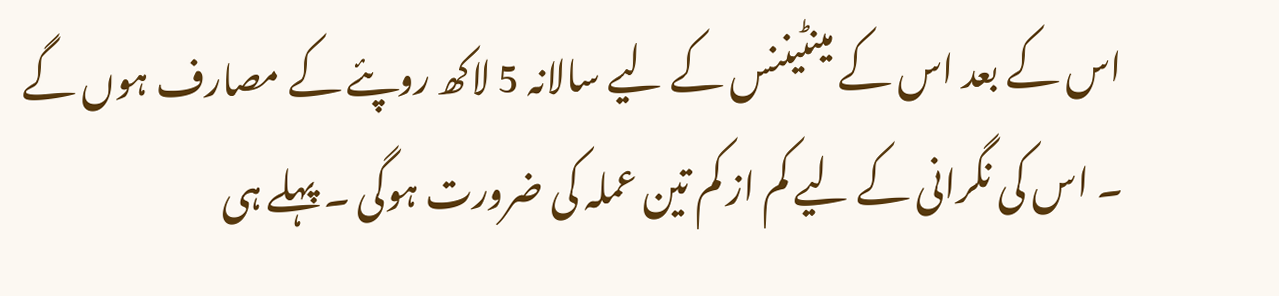اس کے بعد اس کے مینٹیننس کے لیے سالانہ 5 لاکھ روپئے کے مصارف ہوں گے ۔ اس کی نگرانی کے لیے کم از کم تین عملہ کی ضرورت ہوگی ۔ پہلے ہی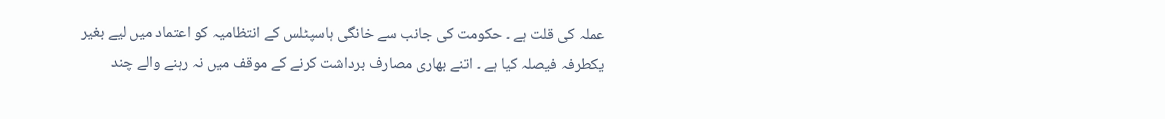عملہ کی قلت ہے ۔ حکومت کی جانب سے خانگی ہاسپٹلس کے انتظامیہ کو اعتماد میں لیے بغیر یکطرفہ فیصلہ کیا ہے ۔ اتنے بھاری مصارف برداشت کرنے کے موقف میں نہ رہنے والے چند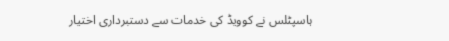ہاسپٹلس نے کوویڈ کی خدمات سے دستبرداری اختیار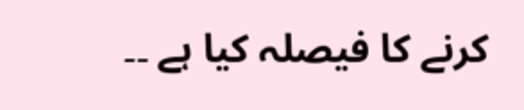کرنے کا فیصلہ کیا ہے ۔۔